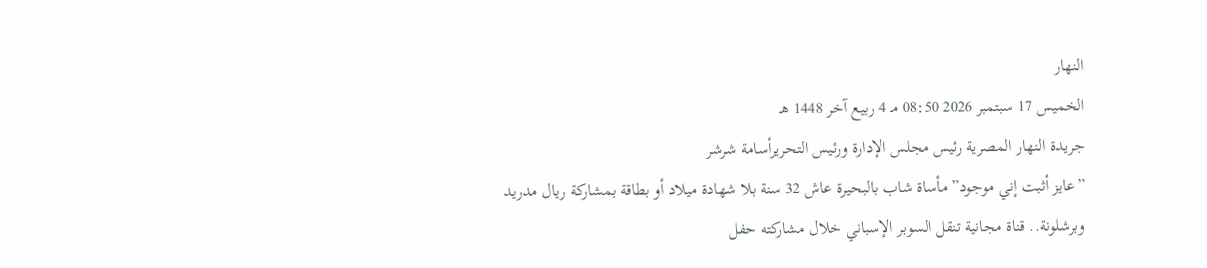النهار
الخميس 17 سبتمبر 2026 08:50 مـ 4 ربيع آخر 1448 هـ
جريدة النهار المصرية رئيس مجلس الإدارة ورئيس التحريرأسامة شرشر
”عايز أثبت إني موجود” مأساة شاب بالبحيرة عاش 32 سنة بلا شهادة ميلاد أو بطاقة بمشاركة ريال مدريد وبرشلونة.. قناة مجانية تنقل السوبر الإسباني خلال مشاركته حفل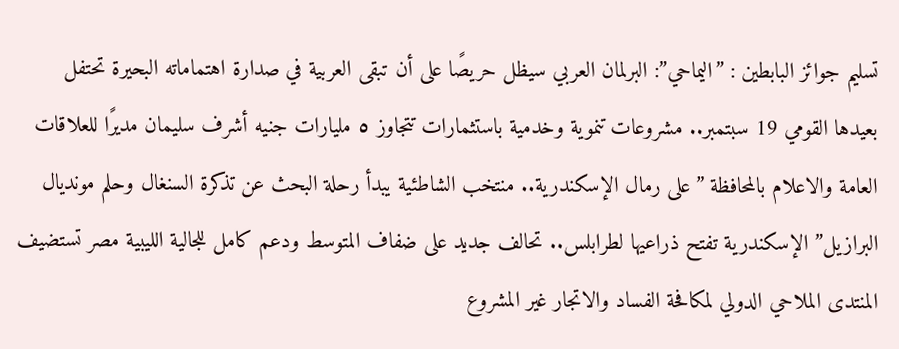تسليم جوائز البابطين : ”اليماحي”: البرلمان العربي سيظل حريصًا على أن تبقى العربية في صدارة اهتماماته البحيرة تحتفل بعيدها القومي 19 سبتمبر.. مشروعات تنموية وخدمية باستثمارات تتجاوز ٥ مليارات جنيه أشرف سليمان مديرًا للعلاقات العامة والاعلام بالمحافظة ”على رمال الإسكندرية.. منتخب الشاطئية يبدأ رحلة البحث عن تذكرة السنغال وحلم مونديال البرازيل” الإسكندرية تفتح ذراعيها لطرابلس.. تحالف جديد على ضفاف المتوسط ودعم كامل للجالية الليبية مصر تستضيف المنتدى الملاحي الدولي لمكافحة الفساد والاتجار غير المشروع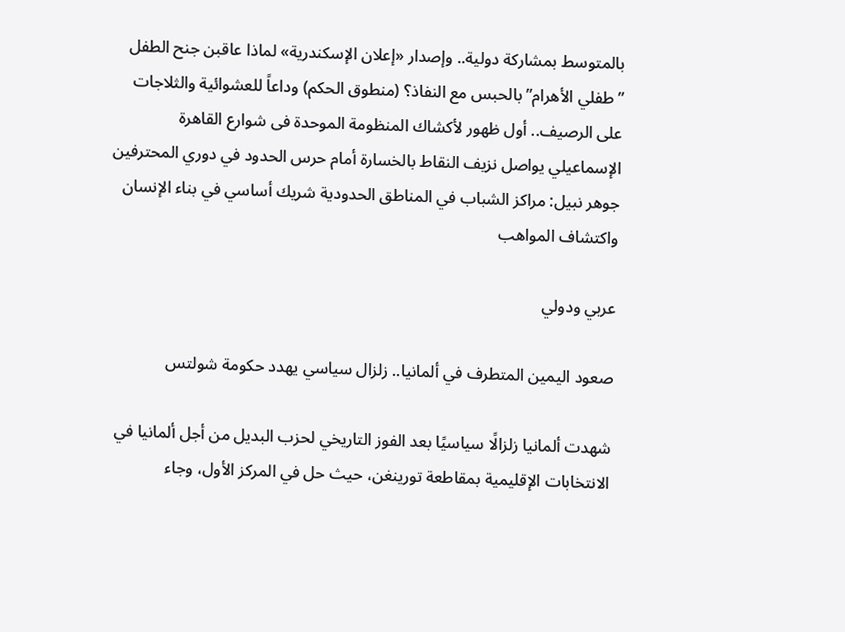بالمتوسط بمشاركة دولية.. وإصدار «إعلان الإسكندرية» لماذا عاقبن جنح الطفل ”طفلي الأهرام” بالحبس مع النفاذ؟ (منطوق الحكم) وداعاً للعشوائية والثلاجات على الرصيف.. أول ظهور لأكشاك المنظومة الموحدة فى شوارع القاهرة الإسماعيلي يواصل نزيف النقاط بالخسارة أمام حرس الحدود في دوري المحترفين جوهر نبيل: مراكز الشباب في المناطق الحدودية شريك أساسي في بناء الإنسان واكتشاف المواهب

عربي ودولي

صعود اليمين المتطرف في ألمانيا.. زلزال سياسي يهدد حكومة شولتس

شهدت ألمانيا زلزالًا سياسيًا بعد الفوز التاريخي لحزب البديل من أجل ألمانيا في الانتخابات الإقليمية بمقاطعة تورينغن، حيث حل في المركز الأول، وجاء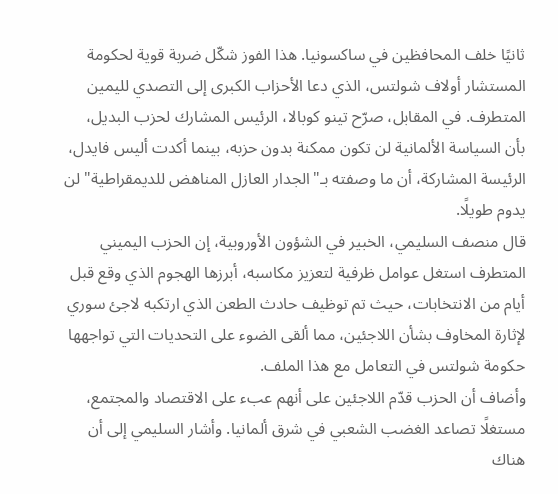ثانيًا خلف المحافظين في ساكسونيا. هذا الفوز شكّل ضربة قوية لحكومة المستشار أولاف شولتس، الذي دعا الأحزاب الكبرى إلى التصدي لليمين المتطرف. في المقابل، صرّح تينو كوبالا، الرئيس المشارك لحزب البديل، بأن السياسة الألمانية لن تكون ممكنة بدون حزبه، بينما أكدت أليس فايدل، الرئيسة المشاركة، أن ما وصفته بـ"الجدار العازل المناهض للديمقراطية" لن يدوم طويلًا.
قال منصف السليمي، الخبير في الشؤون الأوروبية، إن الحزب اليميني المتطرف استغل عوامل ظرفية لتعزيز مكاسبه، أبرزها الهجوم الذي وقع قبل أيام من الانتخابات، حيث تم توظيف حادث الطعن الذي ارتكبه لاجئ سوري لإثارة المخاوف بشأن اللاجئين، مما ألقى الضوء على التحديات التي تواجهها حكومة شولتس في التعامل مع هذا الملف.
وأضاف أن الحزب قدّم اللاجئين على أنهم عبء على الاقتصاد والمجتمع، مستغلًا تصاعد الغضب الشعبي في شرق ألمانيا. وأشار السليمي إلى أن هناك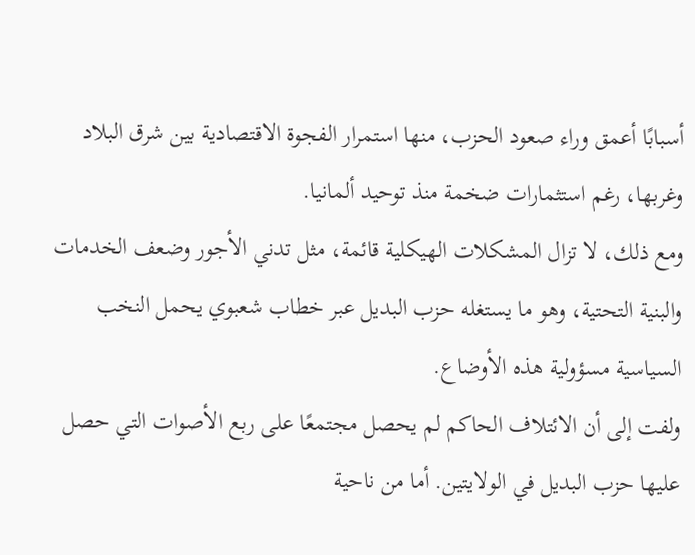أسبابًا أعمق وراء صعود الحزب، منها استمرار الفجوة الاقتصادية بين شرق البلاد وغربها، رغم استثمارات ضخمة منذ توحيد ألمانيا.
ومع ذلك، لا تزال المشكلات الهيكلية قائمة، مثل تدني الأجور وضعف الخدمات والبنية التحتية، وهو ما يستغله حزب البديل عبر خطاب شعبوي يحمل النخب السياسية مسؤولية هذه الأوضاع.
ولفت إلى أن الائتلاف الحاكم لم يحصل مجتمعًا على ربع الأصوات التي حصل عليها حزب البديل في الولايتين. أما من ناحية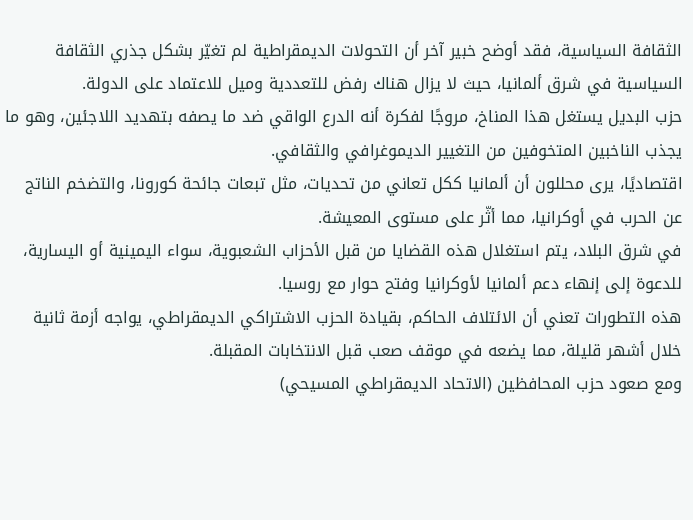الثقافة السياسية، فقد أوضح خبير آخر أن التحولات الديمقراطية لم تغيّر بشكل جذري الثقافة السياسية في شرق ألمانيا، حيث لا يزال هناك رفض للتعددية وميل للاعتماد على الدولة.
حزب البديل يستغل هذا المناخ، مروجًا لفكرة أنه الدرع الواقي ضد ما يصفه بتهديد اللاجئين، وهو ما يجذب الناخبين المتخوفين من التغيير الديموغرافي والثقافي.
اقتصاديًا، يرى محللون أن ألمانيا ككل تعاني من تحديات، مثل تبعات جائحة كورونا، والتضخم الناتج عن الحرب في أوكرانيا، مما أثّر على مستوى المعيشة.
في شرق البلاد، يتم استغلال هذه القضايا من قبل الأحزاب الشعبوية، سواء اليمينية أو اليسارية، للدعوة إلى إنهاء دعم ألمانيا لأوكرانيا وفتح حوار مع روسيا.
هذه التطورات تعني أن الائتلاف الحاكم، بقيادة الحزب الاشتراكي الديمقراطي، يواجه أزمة ثانية خلال أشهر قليلة، مما يضعه في موقف صعب قبل الانتخابات المقبلة.
ومع صعود حزب المحافظين (الاتحاد الديمقراطي المسيحي)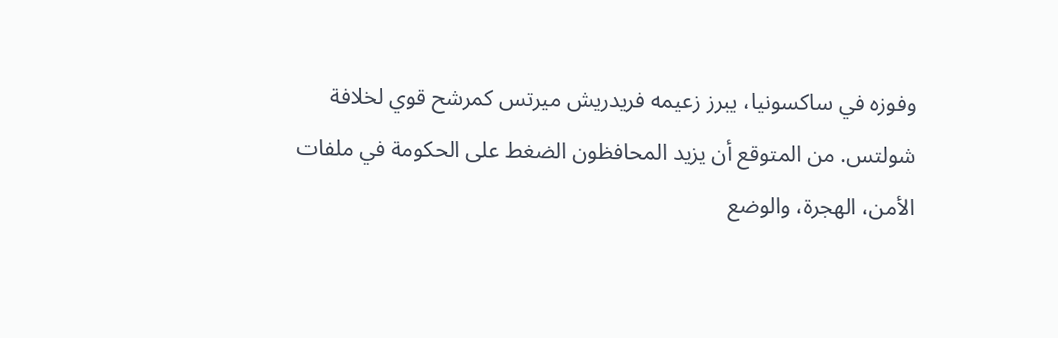وفوزه في ساكسونيا، يبرز زعيمه فريدريش ميرتس كمرشح قوي لخلافة شولتس. من المتوقع أن يزيد المحافظون الضغط على الحكومة في ملفات الأمن، الهجرة، والوضع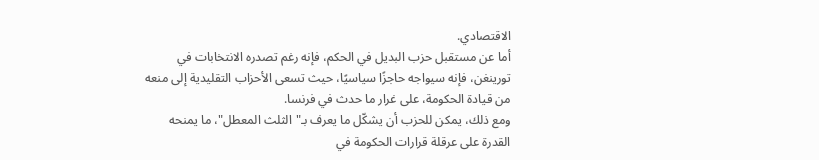الاقتصادي.
أما عن مستقبل حزب البديل في الحكم، فإنه رغم تصدره الانتخابات في تورينغن، فإنه سيواجه حاجزًا سياسيًا، حيث تسعى الأحزاب التقليدية إلى منعه من قيادة الحكومة، على غرار ما حدث في فرنسا.
ومع ذلك، يمكن للحزب أن يشكّل ما يعرف بـ"الثلث المعطل"، ما يمنحه القدرة على عرقلة قرارات الحكومة في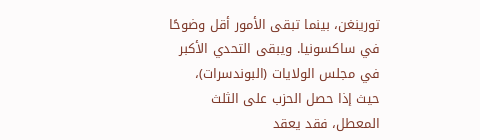تورينغن، بينما تبقى الأمور أقل وضوحًا في ساكسونيا. ويبقى التحدي الأكبر في مجلس الولايات (البوندسرات)، حيث إذا حصل الحزب على الثلث المعطل، فقد يعقد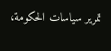تمرير سياسات الحكومة،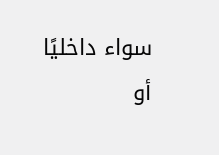سواء داخليًا أو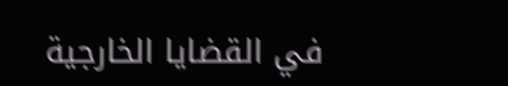في القضايا الخارجية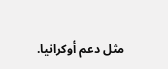مثل دعم أوكرانيا.